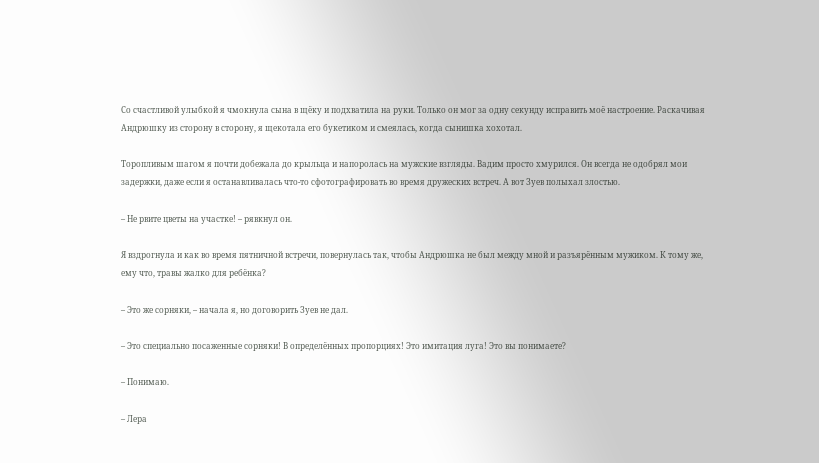Со счастливой улыбкой я чмокнула сына в щёку и подхватила на руки. Только он мог за одну секунду исправить моё настроение. Раскачивая Андрюшку из сторону в сторону, я щекотала его букетиком и смеялась, когда сынишка хохотал.

Торопливым шагом я почти добежала до крыльца и напоролась на мужские взгляды. Вадим просто хмурился. Он всегда не одобрял мои задержки, даже если я останавливалась что-то сфотографировать во время дружеских встреч. А вот Зуев полыхал злостью.

– Не рвите цветы на участке! – рявкнул он.

Я вздрогнула и как во время пятничной встречи, повернулась так, чтобы Андрюшка не был между мной и разъярённым мужиком. К тому же, ему что, травы жалко для ребёнка?

– Это же сорняки, – начала я, но договорить Зуев не дал.

– Это специально посаженные сорняки! В определённых пропорциях! Это имитация луга! Это вы понимаете?

– Понимаю.

– Лера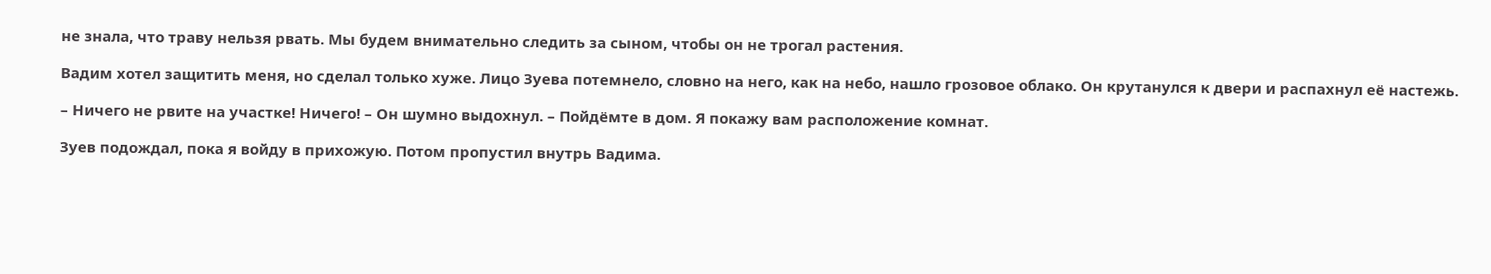не знала, что траву нельзя рвать. Мы будем внимательно следить за сыном, чтобы он не трогал растения.

Вадим хотел защитить меня, но сделал только хуже. Лицо Зуева потемнело, словно на него, как на небо, нашло грозовое облако. Он крутанулся к двери и распахнул её настежь.

– Ничего не рвите на участке! Ничего! – Он шумно выдохнул. – Пойдёмте в дом. Я покажу вам расположение комнат.

Зуев подождал, пока я войду в прихожую. Потом пропустил внутрь Вадима.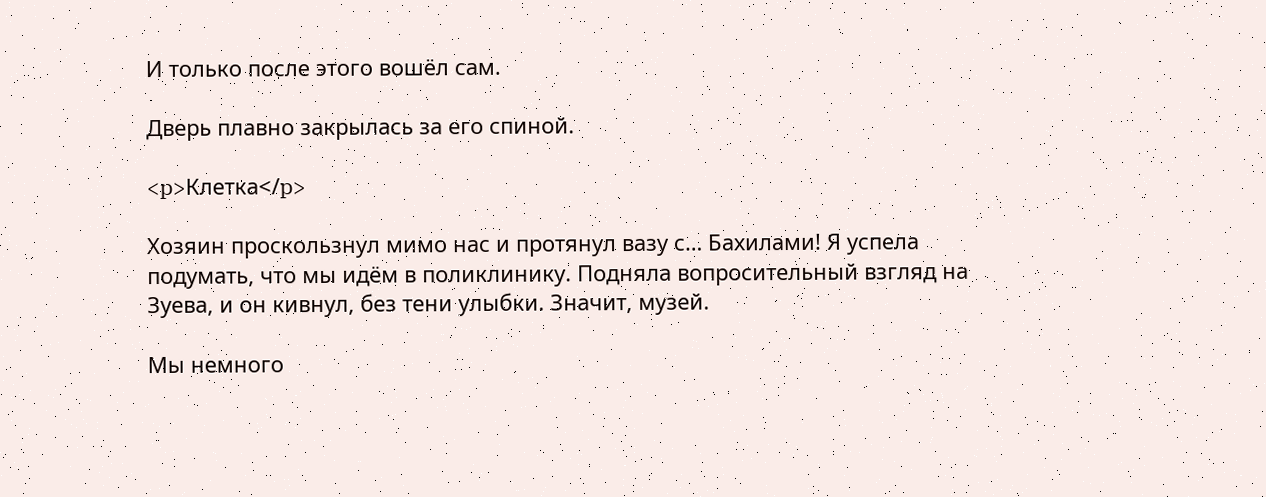И только после этого вошёл сам.

Дверь плавно закрылась за его спиной.

<p>Клетка</p>

Хозяин проскользнул мимо нас и протянул вазу с… Бахилами! Я успела подумать, что мы идём в поликлинику. Подняла вопросительный взгляд на Зуева, и он кивнул, без тени улыбки. Значит, музей.

Мы немного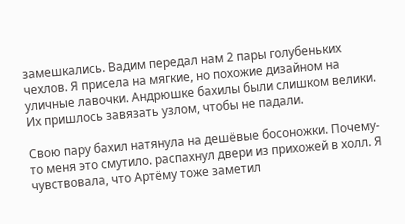замешкались. Вадим передал нам 2 пары голубеньких чехлов. Я присела на мягкие, но похожие дизайном на уличные лавочки. Андрюшке бахилы были слишком велики. Их пришлось завязать узлом, чтобы не падали.

Свою пару бахил натянула на дешёвые босоножки. Почему-то меня это смутило. распахнул двери из прихожей в холл. Я чувствовала, что Артёму тоже заметил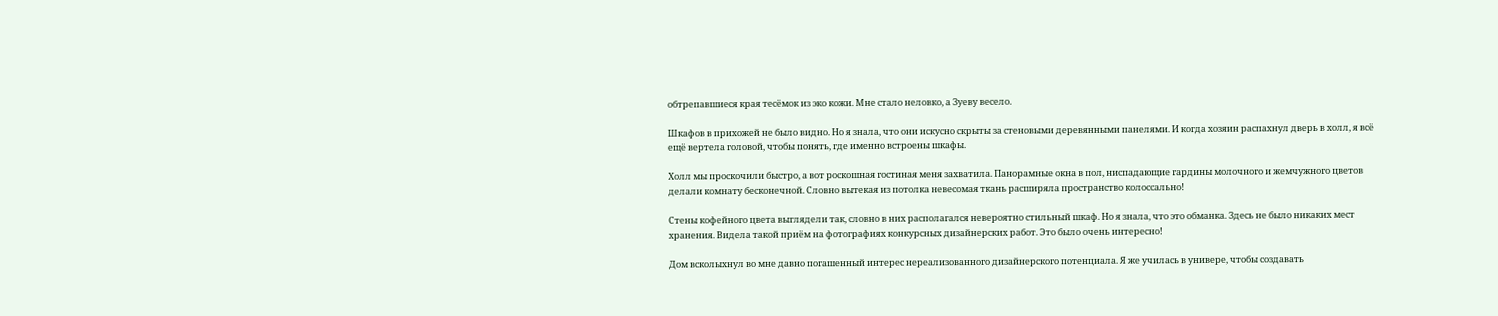обтрепавшиеся края тесёмок из эко кожи. Мне стало неловко, а Зуеву весело.

Шкафов в прихожей не было видно. Но я знала, что они искусно скрыты за стеновыми деревянными панелями. И когда хозяин распахнул дверь в холл, я всё ещё вертела головой, чтобы понять, где именно встроены шкафы.

Холл мы проскочили быстро, а вот роскошная гостиная меня захватила. Панорамные окна в пол, ниспадающие гардины молочного и жемчужного цветов делали комнату бесконечной. Словно вытекая из потолка невесомая ткань расширяла пространство колоссально!

Стены кофейного цвета выглядели так, словно в них располагался невероятно стильный шкаф. Но я знала, что это обманка. Здесь не было никаких мест хранения. Видела такой приём на фотографиях конкурсных дизайнерских работ. Это было очень интересно!

Дом всколыхнул во мне давно погашенный интерес нереализованного дизайнерского потенциала. Я же училась в универе, чтобы создавать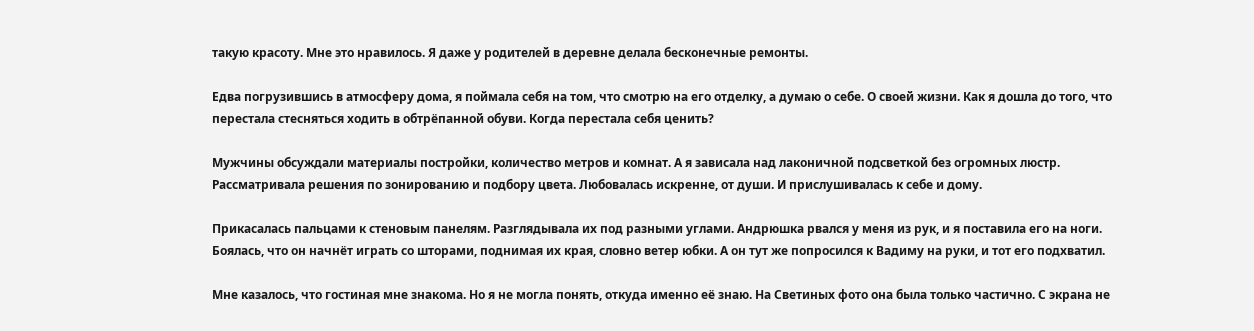такую красоту. Мне это нравилось. Я даже у родителей в деревне делала бесконечные ремонты.

Едва погрузившись в атмосферу дома, я поймала себя на том, что смотрю на его отделку, а думаю о себе. О своей жизни. Как я дошла до того, что перестала стесняться ходить в обтрёпанной обуви. Когда перестала себя ценить?

Мужчины обсуждали материалы постройки, количество метров и комнат. А я зависала над лаконичной подсветкой без огромных люстр. Рассматривала решения по зонированию и подбору цвета. Любовалась искренне, от души. И прислушивалась к себе и дому.

Прикасалась пальцами к стеновым панелям. Разглядывала их под разными углами. Андрюшка рвался у меня из рук, и я поставила его на ноги. Боялась, что он начнёт играть со шторами, поднимая их края, словно ветер юбки. А он тут же попросился к Вадиму на руки, и тот его подхватил.

Мне казалось, что гостиная мне знакома. Но я не могла понять, откуда именно её знаю. На Светиных фото она была только частично. С экрана не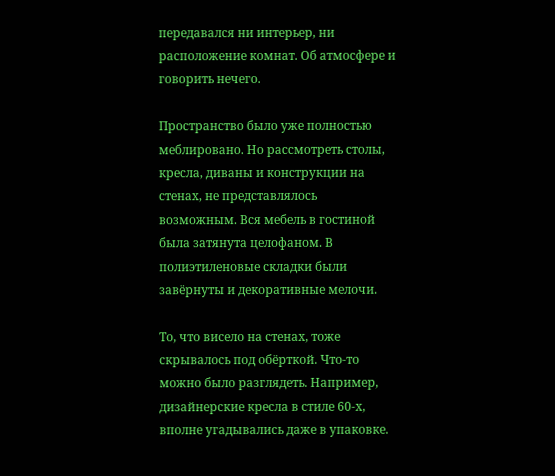передавался ни интерьер, ни расположение комнат. Об атмосфере и говорить нечего.

Пространство было уже полностью меблировано. Но рассмотреть столы, кресла, диваны и конструкции на стенах, не представлялось возможным. Вся мебель в гостиной была затянута целофаном. В полиэтиленовые складки были завёрнуты и декоративные мелочи.

То, что висело на стенах, тоже скрывалось под обёрткой. Что-то можно было разглядеть. Например, дизайнерские кресла в стиле 60-х, вполне угадывались даже в упаковке.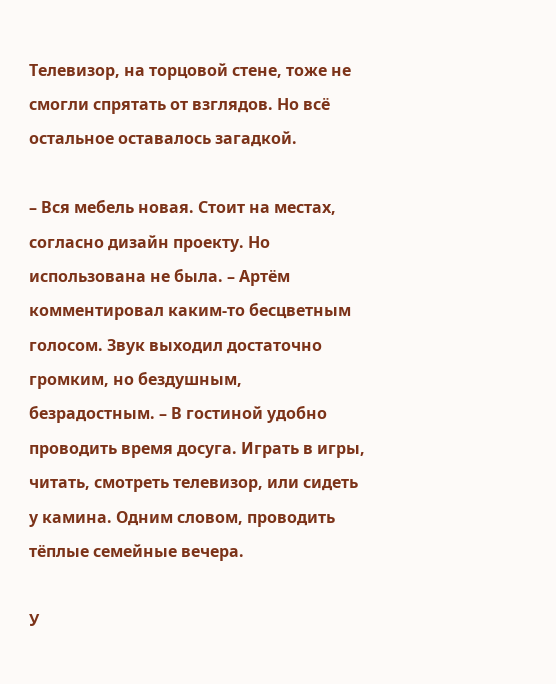Телевизор, на торцовой стене, тоже не смогли спрятать от взглядов. Но всё остальное оставалось загадкой.

– Вся мебель новая. Стоит на местах, согласно дизайн проекту. Но использована не была. – Артём комментировал каким-то бесцветным голосом. Звук выходил достаточно громким, но бездушным, безрадостным. – В гостиной удобно проводить время досуга. Играть в игры, читать, смотреть телевизор, или сидеть у камина. Одним словом, проводить тёплые семейные вечера.

У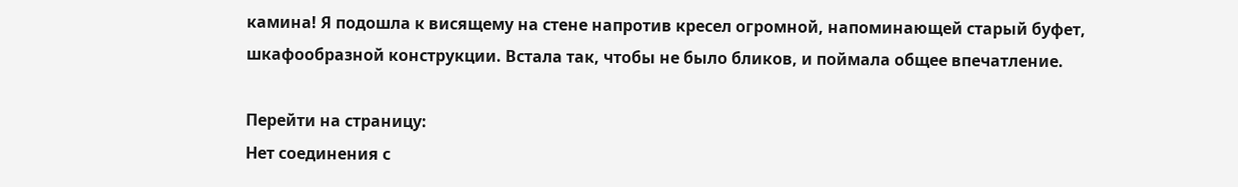камина! Я подошла к висящему на стене напротив кресел огромной, напоминающей старый буфет, шкафообразной конструкции. Встала так, чтобы не было бликов, и поймала общее впечатление.

Перейти на страницу:
Нет соединения с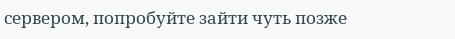сервером, попробуйте зайти чуть позже